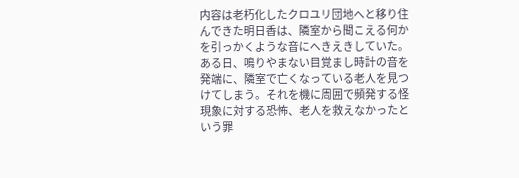内容は老朽化したクロユリ団地へと移り住んできた明日香は、隣室から聞こえる何かを引っかくような音にへきえきしていた。ある日、鳴りやまない目覚まし時計の音を発端に、隣室で亡くなっている老人を見つけてしまう。それを機に周囲で頻発する怪現象に対する恐怖、老人を救えなかったという罪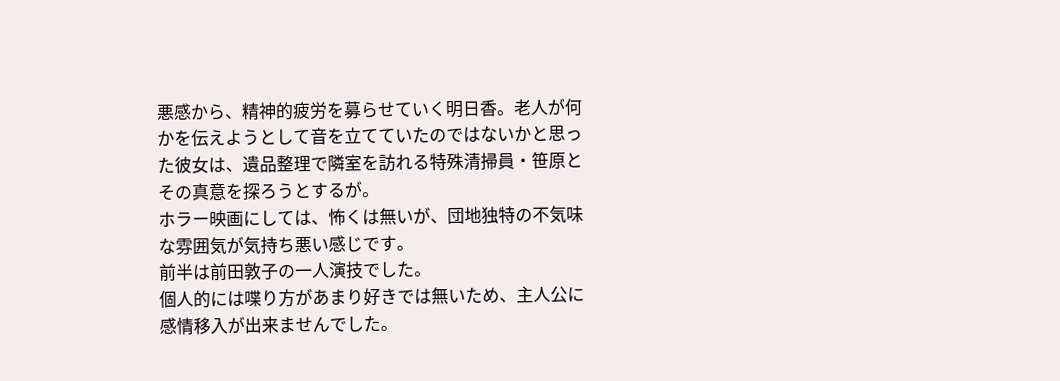悪感から、精神的疲労を募らせていく明日香。老人が何かを伝えようとして音を立てていたのではないかと思った彼女は、遺品整理で隣室を訪れる特殊清掃員・笹原とその真意を探ろうとするが。
ホラー映画にしては、怖くは無いが、団地独特の不気味な雰囲気が気持ち悪い感じです。
前半は前田敦子の一人演技でした。
個人的には喋り方があまり好きでは無いため、主人公に感情移入が出来ませんでした。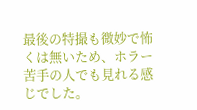最後の特撮も微妙で怖くは無いため、ホラー苦手の人でも見れる感じでした。